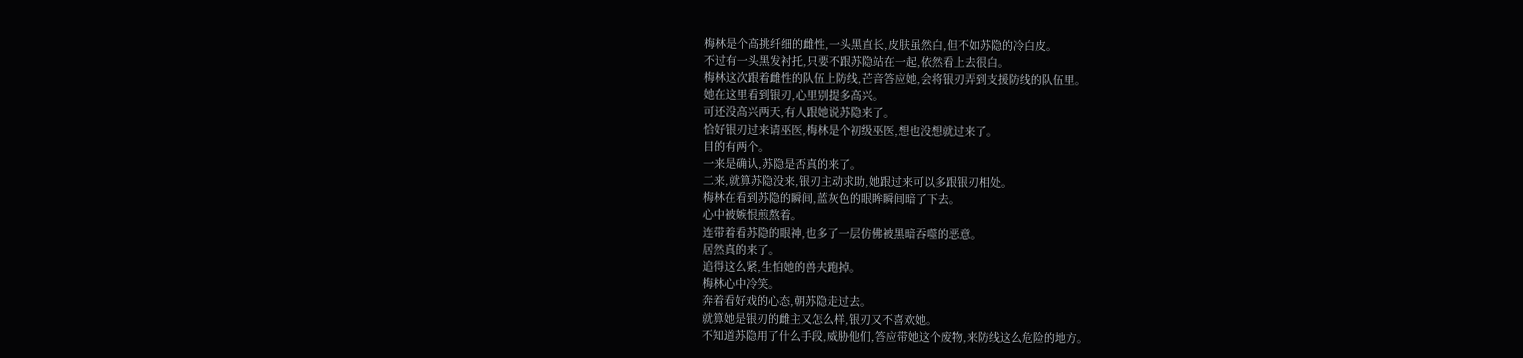梅林是个高挑纤细的雌性,一头黑直长,皮肤虽然白,但不如苏隐的冷白皮。
不过有一头黑发衬托,只要不跟苏隐站在一起,依然看上去很白。
梅林这次跟着雌性的队伍上防线,芒音答应她,会将银刃弄到支援防线的队伍里。
她在这里看到银刃,心里别提多高兴。
可还没高兴两天,有人跟她说苏隐来了。
恰好银刃过来请巫医,梅林是个初级巫医,想也没想就过来了。
目的有两个。
一来是确认,苏隐是否真的来了。
二来,就算苏隐没来,银刃主动求助,她跟过来可以多跟银刃相处。
梅林在看到苏隐的瞬间,蓝灰色的眼眸瞬间暗了下去。
心中被嫉恨煎熬着。
连带着看苏隐的眼神,也多了一层仿佛被黑暗吞噬的恶意。
居然真的来了。
追得这么紧,生怕她的兽夫跑掉。
梅林心中冷笑。
奔着看好戏的心态,朝苏隐走过去。
就算她是银刃的雌主又怎么样,银刃又不喜欢她。
不知道苏隐用了什么手段,威胁他们,答应带她这个废物,来防线这么危险的地方。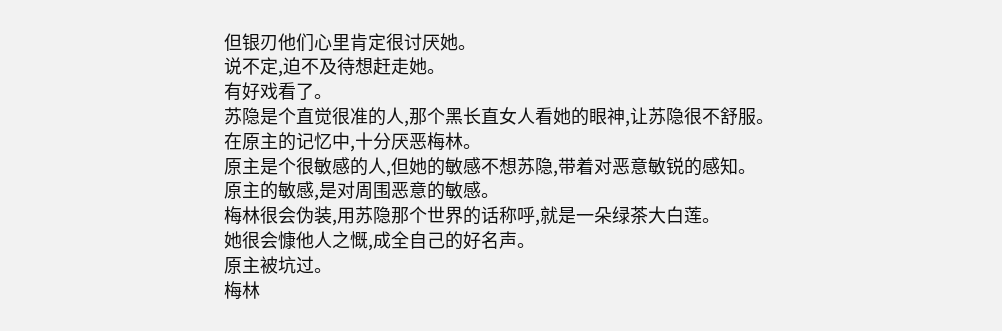但银刃他们心里肯定很讨厌她。
说不定,迫不及待想赶走她。
有好戏看了。
苏隐是个直觉很准的人,那个黑长直女人看她的眼神,让苏隐很不舒服。
在原主的记忆中,十分厌恶梅林。
原主是个很敏感的人,但她的敏感不想苏隐,带着对恶意敏锐的感知。
原主的敏感,是对周围恶意的敏感。
梅林很会伪装,用苏隐那个世界的话称呼,就是一朵绿茶大白莲。
她很会慷他人之慨,成全自己的好名声。
原主被坑过。
梅林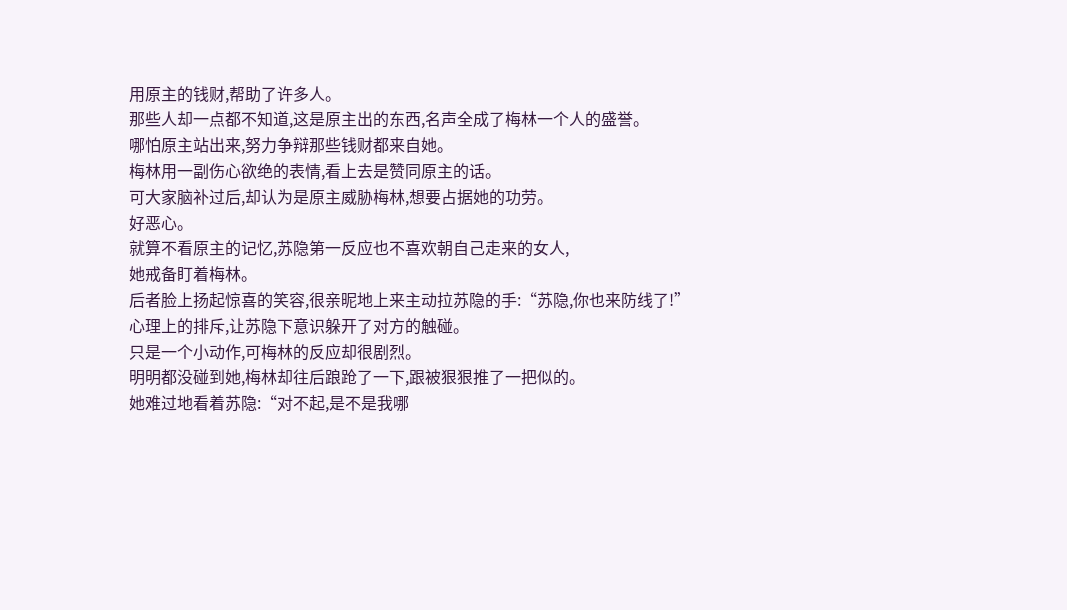用原主的钱财,帮助了许多人。
那些人却一点都不知道,这是原主出的东西,名声全成了梅林一个人的盛誉。
哪怕原主站出来,努力争辩那些钱财都来自她。
梅林用一副伤心欲绝的表情,看上去是赞同原主的话。
可大家脑补过后,却认为是原主威胁梅林,想要占据她的功劳。
好恶心。
就算不看原主的记忆,苏隐第一反应也不喜欢朝自己走来的女人,
她戒备盯着梅林。
后者脸上扬起惊喜的笑容,很亲昵地上来主动拉苏隐的手:“苏隐,你也来防线了!”
心理上的排斥,让苏隐下意识躲开了对方的触碰。
只是一个小动作,可梅林的反应却很剧烈。
明明都没碰到她,梅林却往后踉跄了一下,跟被狠狠推了一把似的。
她难过地看着苏隐:“对不起,是不是我哪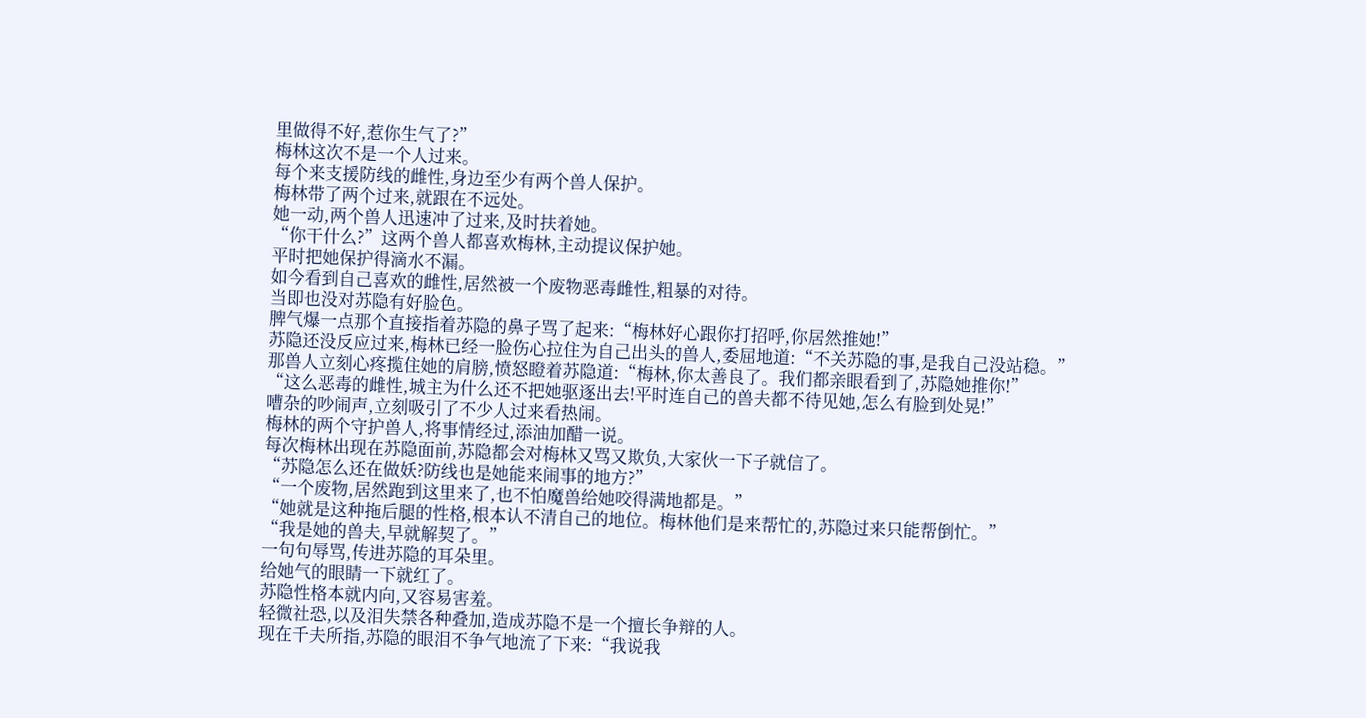里做得不好,惹你生气了?”
梅林这次不是一个人过来。
每个来支援防线的雌性,身边至少有两个兽人保护。
梅林带了两个过来,就跟在不远处。
她一动,两个兽人迅速冲了过来,及时扶着她。
“你干什么?”这两个兽人都喜欢梅林,主动提议保护她。
平时把她保护得滴水不漏。
如今看到自己喜欢的雌性,居然被一个废物恶毒雌性,粗暴的对待。
当即也没对苏隐有好脸色。
脾气爆一点那个直接指着苏隐的鼻子骂了起来:“梅林好心跟你打招呼,你居然推她!”
苏隐还没反应过来,梅林已经一脸伤心拉住为自己出头的兽人,委屈地道:“不关苏隐的事,是我自己没站稳。”
那兽人立刻心疼揽住她的肩膀,愤怒瞪着苏隐道:“梅林,你太善良了。我们都亲眼看到了,苏隐她推你!”
“这么恶毒的雌性,城主为什么还不把她驱逐出去!平时连自己的兽夫都不待见她,怎么有脸到处晃!”
嘈杂的吵闹声,立刻吸引了不少人过来看热闹。
梅林的两个守护兽人,将事情经过,添油加醋一说。
每次梅林出现在苏隐面前,苏隐都会对梅林又骂又欺负,大家伙一下子就信了。
“苏隐怎么还在做妖?防线也是她能来闹事的地方?”
“一个废物,居然跑到这里来了,也不怕魔兽给她咬得满地都是。”
“她就是这种拖后腿的性格,根本认不清自己的地位。梅林他们是来帮忙的,苏隐过来只能帮倒忙。”
“我是她的兽夫,早就解契了。”
一句句辱骂,传进苏隐的耳朵里。
给她气的眼睛一下就红了。
苏隐性格本就内向,又容易害羞。
轻微社恐,以及泪失禁各种叠加,造成苏隐不是一个擅长争辩的人。
现在千夫所指,苏隐的眼泪不争气地流了下来:“我说我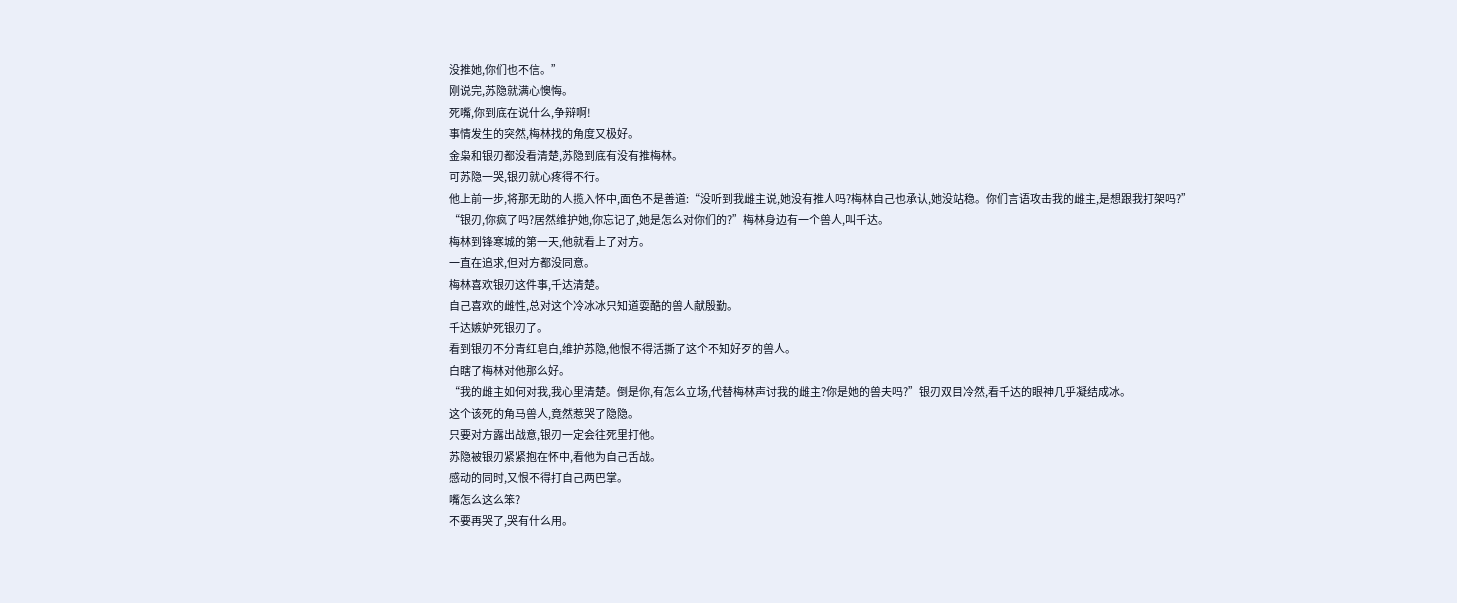没推她,你们也不信。”
刚说完,苏隐就满心懊悔。
死嘴,你到底在说什么,争辩啊!
事情发生的突然,梅林找的角度又极好。
金枭和银刃都没看清楚,苏隐到底有没有推梅林。
可苏隐一哭,银刃就心疼得不行。
他上前一步,将那无助的人揽入怀中,面色不是善道:“没听到我雌主说,她没有推人吗?梅林自己也承认,她没站稳。你们言语攻击我的雌主,是想跟我打架吗?”
“银刃,你疯了吗?居然维护她,你忘记了,她是怎么对你们的?”梅林身边有一个兽人,叫千达。
梅林到锋寒城的第一天,他就看上了对方。
一直在追求,但对方都没同意。
梅林喜欢银刃这件事,千达清楚。
自己喜欢的雌性,总对这个冷冰冰只知道耍酷的兽人献殷勤。
千达嫉妒死银刃了。
看到银刃不分青红皂白,维护苏隐,他恨不得活撕了这个不知好歹的兽人。
白瞎了梅林对他那么好。
“我的雌主如何对我,我心里清楚。倒是你,有怎么立场,代替梅林声讨我的雌主?你是她的兽夫吗?”银刃双目冷然,看千达的眼神几乎凝结成冰。
这个该死的角马兽人,竟然惹哭了隐隐。
只要对方露出战意,银刃一定会往死里打他。
苏隐被银刃紧紧抱在怀中,看他为自己舌战。
感动的同时,又恨不得打自己两巴掌。
嘴怎么这么笨?
不要再哭了,哭有什么用。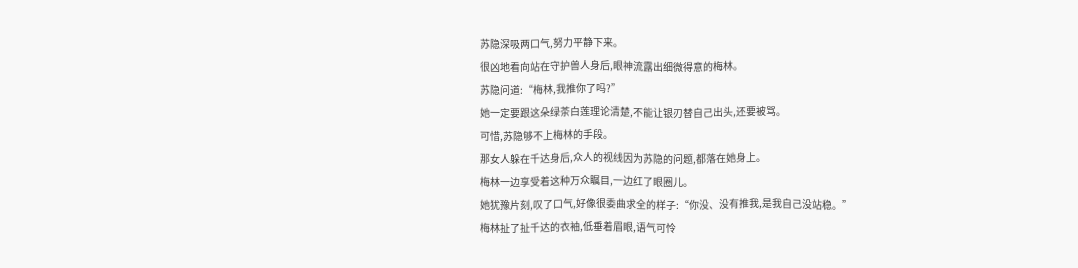苏隐深吸两口气,努力平静下来。
很凶地看向站在守护兽人身后,眼神流露出细微得意的梅林。
苏隐问道:“梅林,我推你了吗?”
她一定要跟这朵绿茶白莲理论清楚,不能让银刃替自己出头,还要被骂。
可惜,苏隐够不上梅林的手段。
那女人躲在千达身后,众人的视线因为苏隐的问题,都落在她身上。
梅林一边享受着这种万众瞩目,一边红了眼圈儿。
她犹豫片刻,叹了口气,好像很委曲求全的样子:“你没、没有推我,是我自己没站稳。”
梅林扯了扯千达的衣袖,低垂着眉眼,语气可怜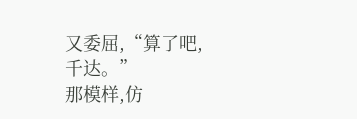又委屈,“算了吧,千达。”
那模样,仿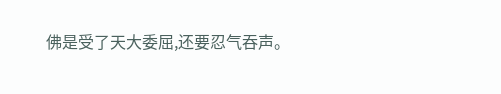佛是受了天大委屈,还要忍气吞声。